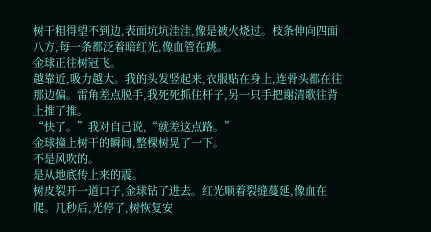树干粗得望不到边,表面坑坑洼洼,像是被火烧过。枝条伸向四面八方,每一条都泛着暗红光,像血管在跳。
金球正往树冠飞。
越靠近,吸力越大。我的头发竖起来,衣服贴在身上,连骨头都在往那边偏。雷角差点脱手,我死死抓住杆子,另一只手把谢清歌往背上推了推。
“快了。”我对自己说,“就差这点路。”
金球撞上树干的瞬间,整棵树晃了一下。
不是风吹的。
是从地底传上来的震。
树皮裂开一道口子,金球钻了进去。红光顺着裂缝蔓延,像血在爬。几秒后,光停了,树恢复安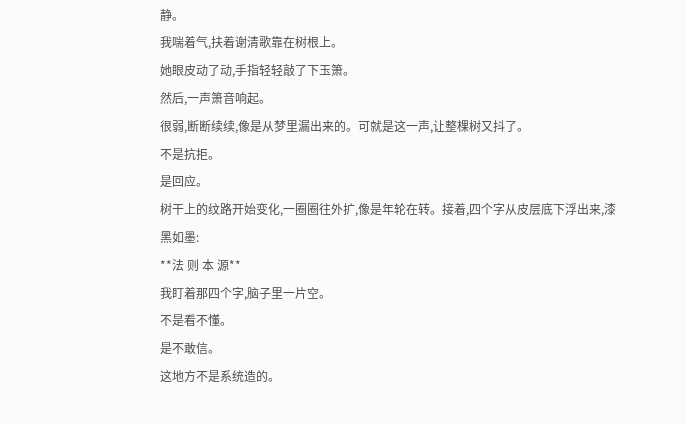静。
我喘着气,扶着谢清歌靠在树根上。
她眼皮动了动,手指轻轻敲了下玉箫。
然后,一声箫音响起。
很弱,断断续续,像是从梦里漏出来的。可就是这一声,让整棵树又抖了。
不是抗拒。
是回应。
树干上的纹路开始变化,一圈圈往外扩,像是年轮在转。接着,四个字从皮层底下浮出来,漆黑如墨:
**法 则 本 源**
我盯着那四个字,脑子里一片空。
不是看不懂。
是不敢信。
这地方不是系统造的。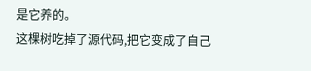是它养的。
这棵树吃掉了源代码,把它变成了自己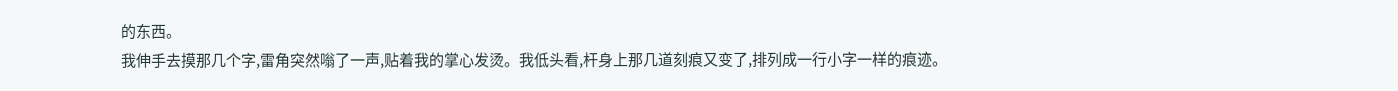的东西。
我伸手去摸那几个字,雷角突然嗡了一声,贴着我的掌心发烫。我低头看,杆身上那几道刻痕又变了,排列成一行小字一样的痕迹。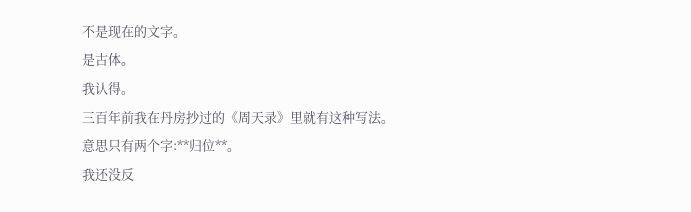不是现在的文字。
是古体。
我认得。
三百年前我在丹房抄过的《周天录》里就有这种写法。
意思只有两个字:**归位**。
我还没反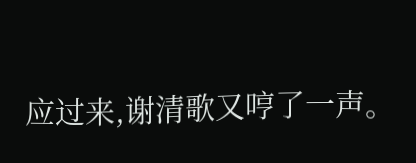应过来,谢清歌又哼了一声。